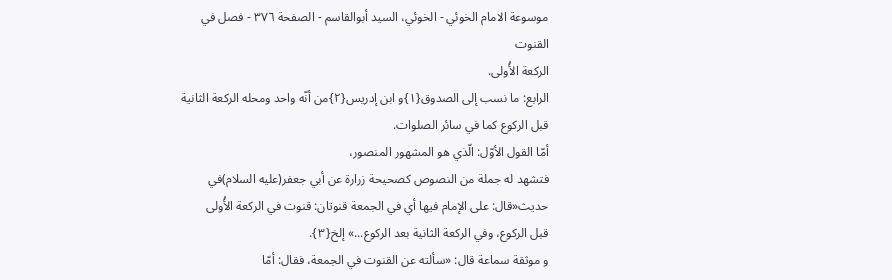موسوعة الامام الخوئي - الخوئي، السيد أبوالقاسم - الصفحة ٣٧٦ - فصل في القنوت
الركعة الأُولى.
الرابع: ما نسب إلى الصدوق{١}و ابن إدريس{٢}من أنّه واحد ومحله الركعة الثانية قبل الركوع كما في سائر الصلوات.
أمّا القول الأوّل: الّذي هو المشهور المنصور،
فتشهد له جملة من النصوص كصحيحة زرارة عن أبي جعفر(عليه السلام)في
حديث«قال: على الإمام فيها أي في الجمعة قنوتان: قنوت في الركعة الأُولى
قبل الركوع، وفي الركعة الثانية بعد الركوع...» إلخ{٣}.
و موثقة سماعة قال: «سألته عن القنوت في الجمعة، فقال: أمّا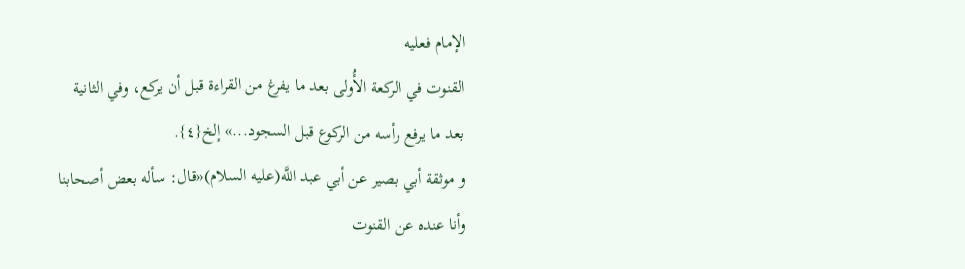الإمام فعليه
القنوت في الركعة الأُولى بعد ما يفرغ من القراءة قبل أن يركع، وفي الثانية
بعد ما يرفع رأسه من الركوع قبل السجود...» إلخ{٤}.
و موثقة أبي بصير عن أبي عبد اللَّه(عليه السلام)«قال: سأله بعض أصحابنا
وأنا عنده عن القنوت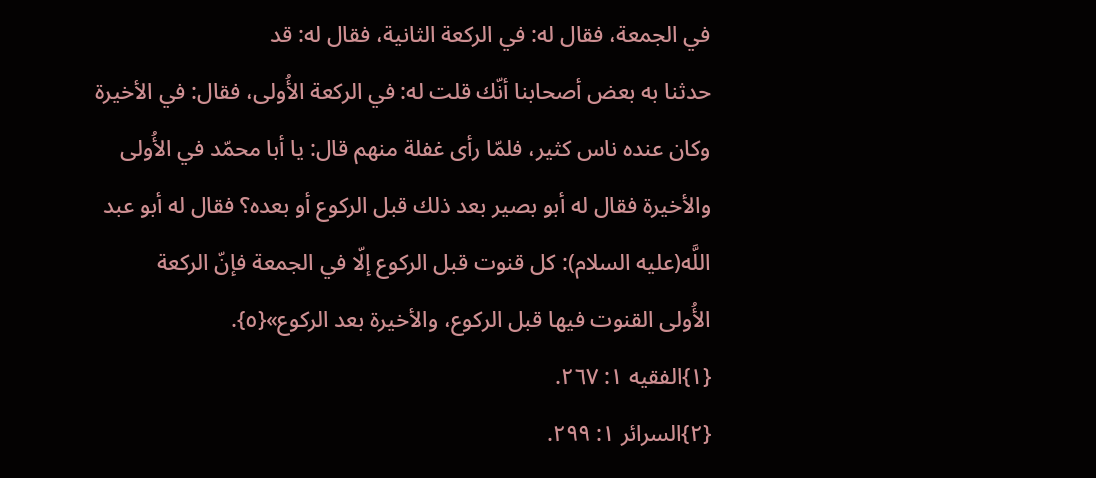في الجمعة، فقال له: في الركعة الثانية، فقال له: قد
حدثنا به بعض أصحابنا أنّك قلت له: في الركعة الأُولى، فقال: في الأخيرة
وكان عنده ناس كثير، فلمّا رأى غفلة منهم قال: يا أبا محمّد في الأُولى
والأخيرة فقال له أبو بصير بعد ذلك قبل الركوع أو بعده؟ فقال له أبو عبد
اللَّه(عليه السلام): كل قنوت قبل الركوع إلّا في الجمعة فإنّ الركعة
الأُولى القنوت فيها قبل الركوع، والأخيرة بعد الركوع»{٥}.
{١}الفقيه ١: ٢٦٧.
{٢}السرائر ١: ٢٩٩.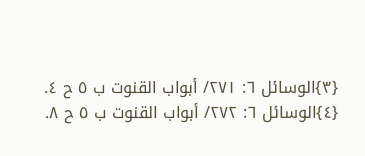{٣}الوسائل ٦: ٢٧١/ أبواب القنوت ب ٥ ح ٤.
{٤}الوسائل ٦: ٢٧٢/ أبواب القنوت ب ٥ ح ٨.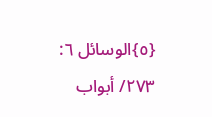{٥}الوسائل ٦: ٢٧٣/ أبواب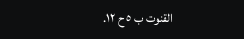القنوت ب ٥ ح ١٢.